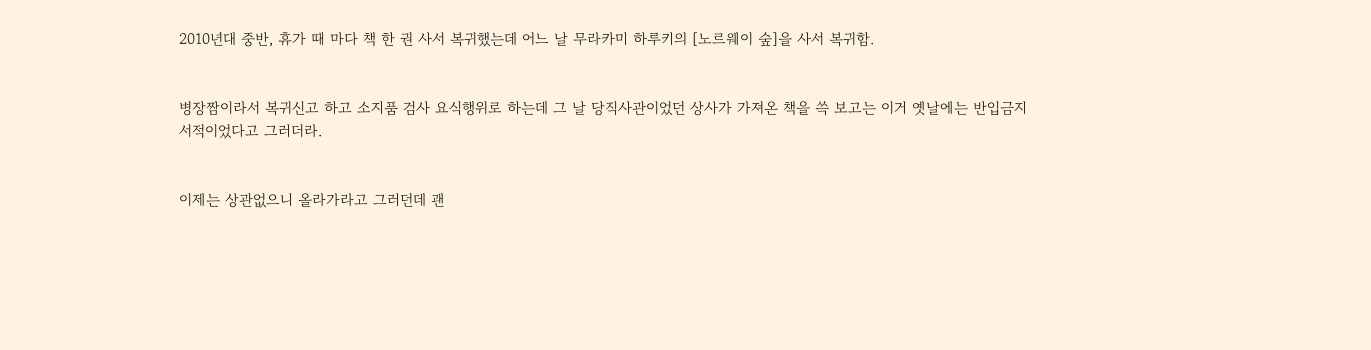2010년대 중반, 휴가 때 마다 책 한 권 사서 복귀했는데 어느 날 무라카미 하루키의 [노르웨이 숲]을 사서 복귀함.


병장짬이라서 복귀신고 하고 소지품 검사 요식행위로 하는데 그 날 당직사관이었던 상사가 가져온 책을 쓱 보고는 이거 옛날에는 반입금지 서적이었다고 그러더라.


이제는 상관없으니 올라가라고 그러던데 괜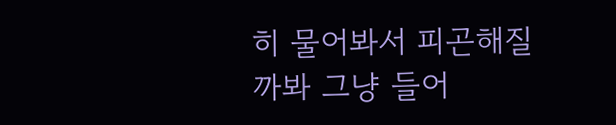히 물어봐서 피곤해질까봐 그냥 들어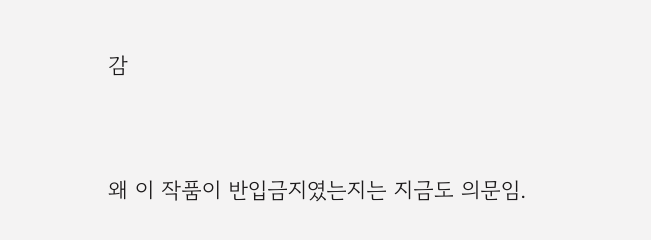감


왜 이 작품이 반입금지였는지는 지금도 의문임.